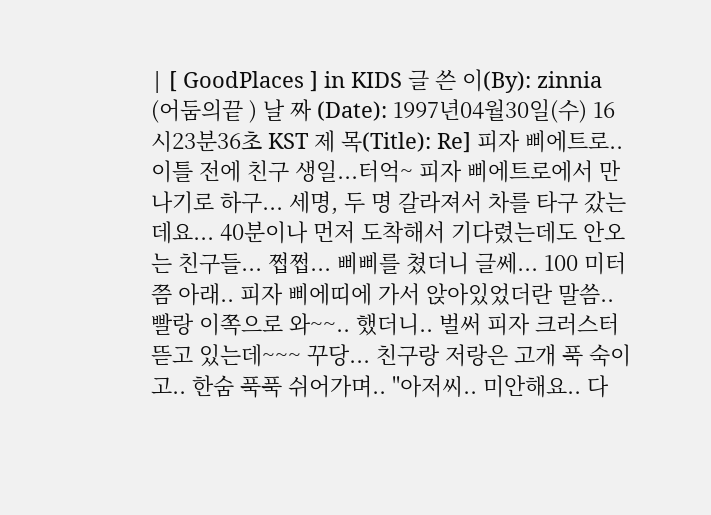| [ GoodPlaces ] in KIDS 글 쓴 이(By): zinnia (어둠의끝 ) 날 짜 (Date): 1997년04월30일(수) 16시23분36초 KST 제 목(Title): Re] 피자 삐에트로.. 이틀 전에 친구 생일...터억~ 피자 삐에트로에서 만나기로 하구... 세명, 두 명 갈라져서 차를 타구 갔는데요... 40분이나 먼저 도착해서 기다렸는데도 안오는 친구들... 쩝쩝... 삐삐를 쳤더니 글쎄... 100 미터 쯤 아래.. 피자 삐에띠에 가서 앉아있었더란 말씀.. 빨랑 이쪽으로 와~~.. 했더니.. 벌써 피자 크러스터 뜯고 있는데~~~ 꾸당... 친구랑 저랑은 고개 푹 숙이고.. 한숨 푹푹 쉬어가며.. "아저씨.. 미안해요.. 다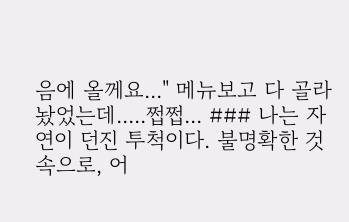음에 올께요..." 메뉴보고 다 골라놨었는데.....쩝쩝... ### 나는 자연이 던진 투척이다. 불명확한 것 속으로, 어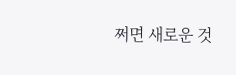쩌면 새로운 것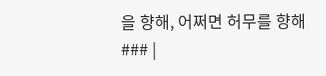을 향해, 어쩌면 허무를 향해 ### |